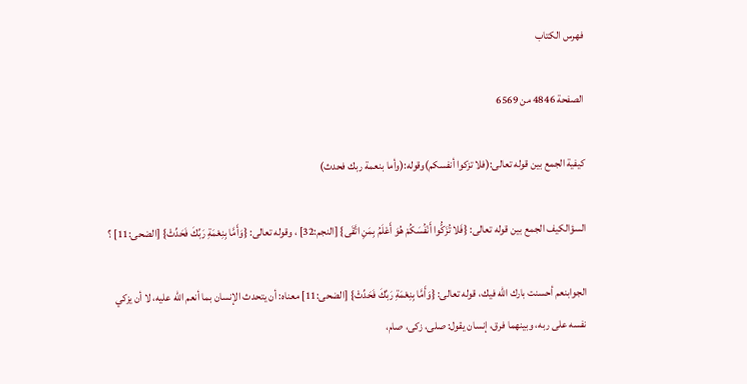فهرس الكتاب

الصفحة 4846 من 6569

كيفية الجمع بين قوله تعالى:(فلا تزكوا أنفسكم)وقوله:(وأما بنعمة ربك فحدث)

السؤالكيف الجمع بين قوله تعالى: {فَلا تُزَكُّوا أَنْفُسَكُمْ هُوَ أَعْلَمُ بِمَنِ اتَّقَى} [النجم:32] ، وقوله تعالى: {وَأَمَّا بِنِعْمَةِ رَبِّكَ فَحَدِّثْ} [الضحى:11] ؟

الجوابنعم أحسنت بارك الله فيك، قوله تعالى: {وَأَمَّا بِنِعْمَةِ رَبِّكَ فَحَدِّثْ} [الضحى:11] معناه: أن يتحدث الإنسان بما أنعم الله عليه، لا أن يزكي نفسه على ربه، وبينهما فرق، إنسان يقول: صلى، زكى، صام،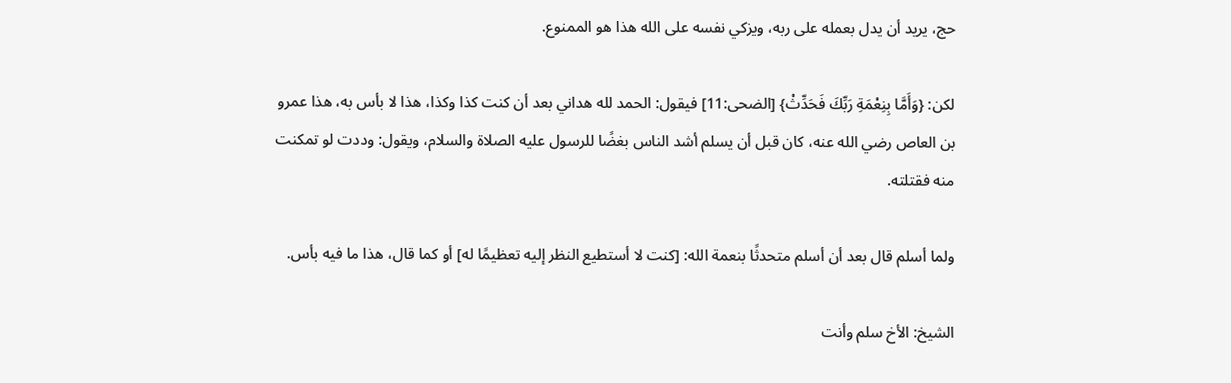حج، يريد أن يدل بعمله على ربه، ويزكي نفسه على الله هذا هو الممنوع.

لكن: {وَأَمَّا بِنِعْمَةِ رَبِّكَ فَحَدِّثْ} [الضحى:11] فيقول: الحمد لله هداني بعد أن كنت كذا وكذا، هذا لا بأس به، هذا عمرو بن العاص رضي الله عنه، كان قبل أن يسلم أشد الناس بغضًا للرسول عليه الصلاة والسلام، ويقول: وددت لو تمكنت منه فقتلته.

ولما أسلم قال بعد أن أسلم متحدثًا بنعمة الله: [كنت لا أستطيع النظر إليه تعظيمًا له] أو كما قال، هذا ما فيه بأس.

الشيخ: الأخ سلم وأنت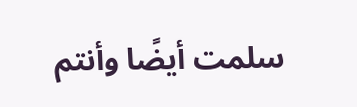سلمت أيضًا وأنتم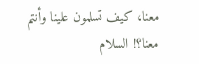معنا، كيف تسلمون علينا وأنتم معنا؟! السلام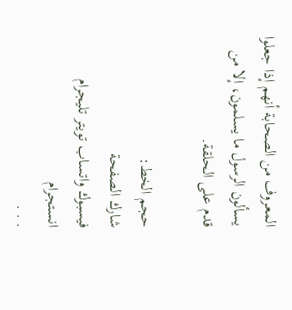المعروف من الصحابة أنهم إذا جعلوا يسألون الرسول ما يسلمون، إلا من قدم على الحلقة.

حجم الخط:
شارك الصفحة
فيسبوك واتساب تويتر تليجرام انستجرام
. . .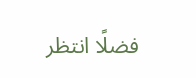فضلًا انتظر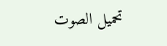تحميل الصوت